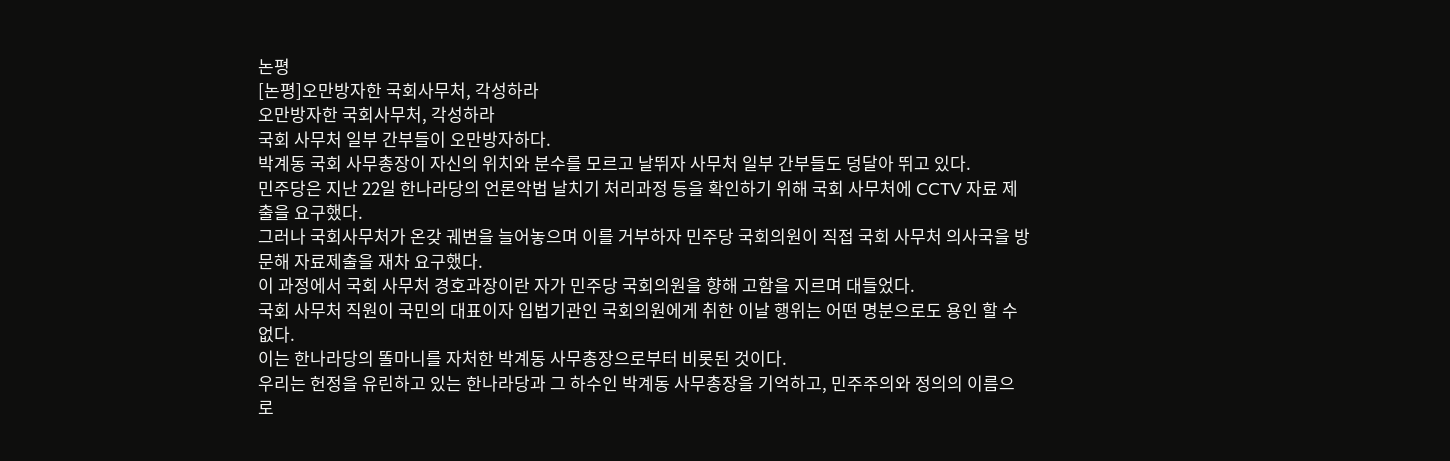논평
[논평]오만방자한 국회사무처, 각성하라
오만방자한 국회사무처, 각성하라
국회 사무처 일부 간부들이 오만방자하다.
박계동 국회 사무총장이 자신의 위치와 분수를 모르고 날뛰자 사무처 일부 간부들도 덩달아 뛰고 있다.
민주당은 지난 22일 한나라당의 언론악법 날치기 처리과정 등을 확인하기 위해 국회 사무처에 CCTV 자료 제출을 요구했다.
그러나 국회사무처가 온갖 궤변을 늘어놓으며 이를 거부하자 민주당 국회의원이 직접 국회 사무처 의사국을 방문해 자료제출을 재차 요구했다.
이 과정에서 국회 사무처 경호과장이란 자가 민주당 국회의원을 향해 고함을 지르며 대들었다.
국회 사무처 직원이 국민의 대표이자 입법기관인 국회의원에게 취한 이날 행위는 어떤 명분으로도 용인 할 수 없다.
이는 한나라당의 똘마니를 자처한 박계동 사무총장으로부터 비롯된 것이다.
우리는 헌정을 유린하고 있는 한나라당과 그 하수인 박계동 사무총장을 기억하고, 민주주의와 정의의 이름으로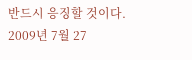반드시 응징할 것이다.
2009년 7월 27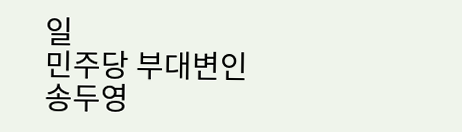일
민주당 부대변인 송두영